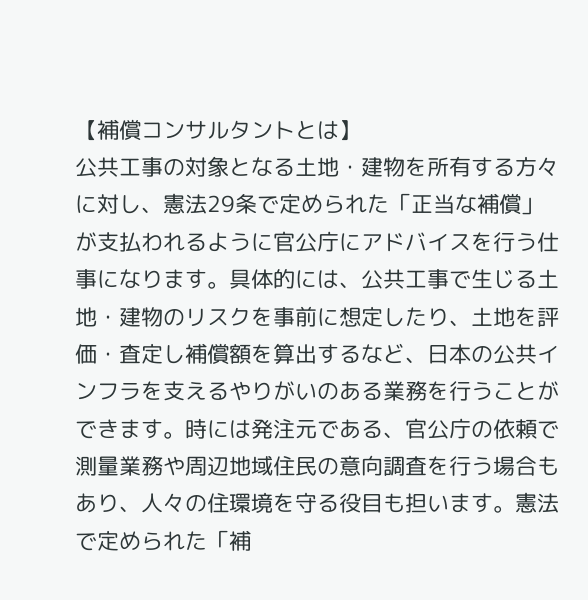【補償コンサルタントとは】
公共工事の対象となる土地・建物を所有する方々に対し、憲法29条で定められた「正当な補償」が支払われるように官公庁にアドバイスを行う仕事になります。具体的には、公共工事で生じる土地・建物のリスクを事前に想定したり、土地を評価・査定し補償額を算出するなど、日本の公共インフラを支えるやりがいのある業務を行うことができます。時には発注元である、官公庁の依頼で測量業務や周辺地域住民の意向調査を行う場合もあり、人々の住環境を守る役目も担います。憲法で定められた「補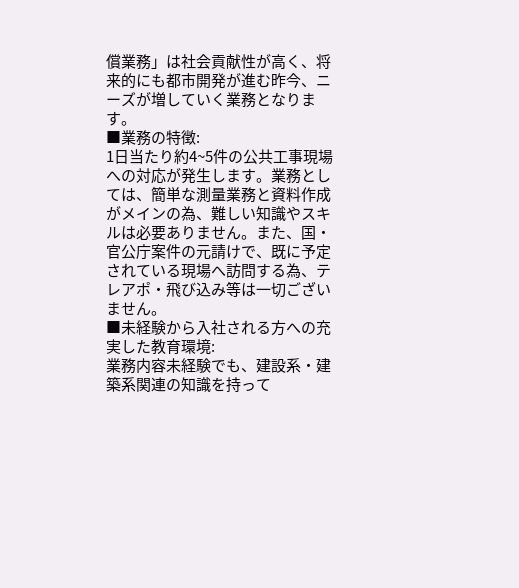償業務」は社会貢献性が高く、将来的にも都市開発が進む昨今、ニーズが増していく業務となります。
■業務の特徴:
1日当たり約4~5件の公共工事現場への対応が発生します。業務としては、簡単な測量業務と資料作成がメインの為、難しい知識やスキルは必要ありません。また、国・官公庁案件の元請けで、既に予定されている現場へ訪問する為、テレアポ・飛び込み等は一切ございません。
■未経験から入社される方への充実した教育環境:
業務内容未経験でも、建設系・建築系関連の知識を持って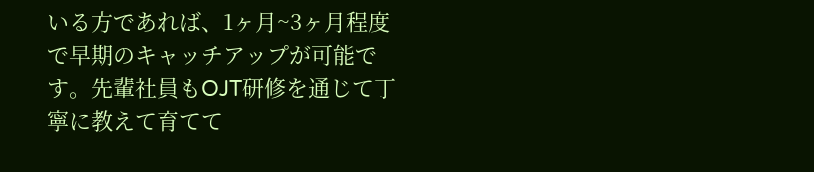いる方であれば、1ヶ月~3ヶ月程度で早期のキャッチアップが可能です。先輩社員もOJT研修を通じて丁寧に教えて育てて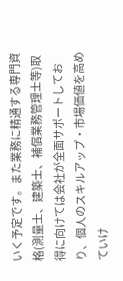いく予定です。また業務に精通する専門資格(測量士、建築士、補償業務管理士等)取得に向けては会社が全面サポートしており、個人のスキルアップ・市場価値を高めていけ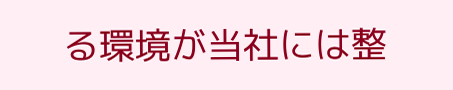る環境が当社には整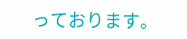っております。